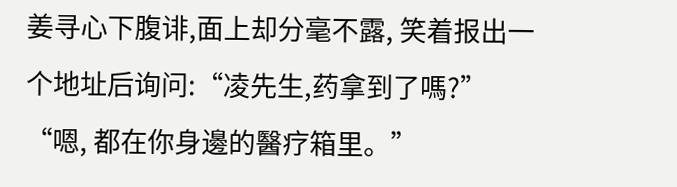姜寻心下腹诽,面上却分毫不露, 笑着报出一个地址后询问:“凌先生,药拿到了嗎?”
“嗯, 都在你身邊的醫疗箱里。”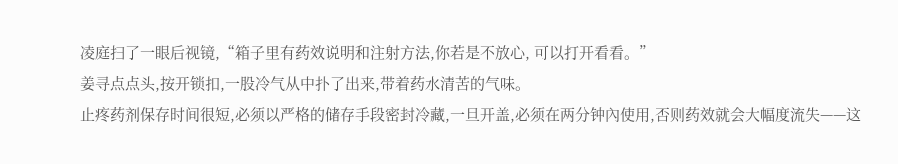凌庭扫了一眼后视镜,“箱子里有药效说明和注射方法,你若是不放心, 可以打开看看。”
姜寻点点头,按开锁扣,一股冷气从中扑了出来,带着药水清苦的气味。
止疼药剂保存时间很短,必须以严格的储存手段密封冷藏,一旦开盖,必须在两分钟內使用,否则药效就会大幅度流失——这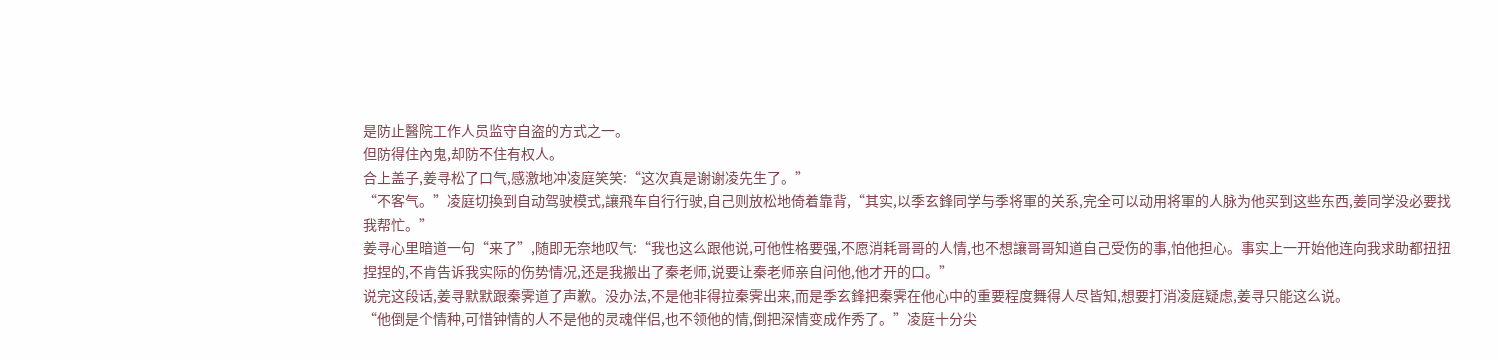是防止醫院工作人员监守自盗的方式之一。
但防得住內鬼,却防不住有权人。
合上盖子,姜寻松了口气,感激地冲凌庭笑笑:“这次真是谢谢凌先生了。”
“不客气。”凌庭切換到自动驾驶模式,讓飛车自行行驶,自己则放松地倚着靠背,“其实,以季玄鋒同学与季将軍的关系,完全可以动用将軍的人脉为他买到这些东西,姜同学没必要找我帮忙。”
姜寻心里暗道一句“来了”,随即无奈地叹气:“我也这么跟他说,可他性格要强,不愿消耗哥哥的人情,也不想讓哥哥知道自己受伤的事,怕他担心。事实上一开始他连向我求助都扭扭捏捏的,不肯告诉我实际的伤势情况,还是我搬出了秦老师,说要让秦老师亲自问他,他才开的口。”
说完这段话,姜寻默默跟秦霁道了声歉。没办法,不是他非得拉秦霁出来,而是季玄鋒把秦霁在他心中的重要程度舞得人尽皆知,想要打消凌庭疑虑,姜寻只能这么说。
“他倒是个情种,可惜钟情的人不是他的灵魂伴侣,也不领他的情,倒把深情变成作秀了。”凌庭十分尖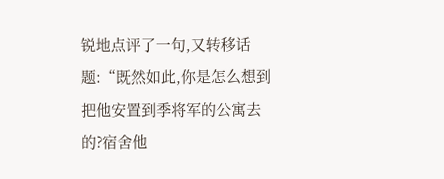锐地点评了一句,又转移话题:“既然如此,你是怎么想到把他安置到季将军的公寓去的?宿舍他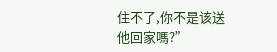住不了,你不是该送他回家嗎?”